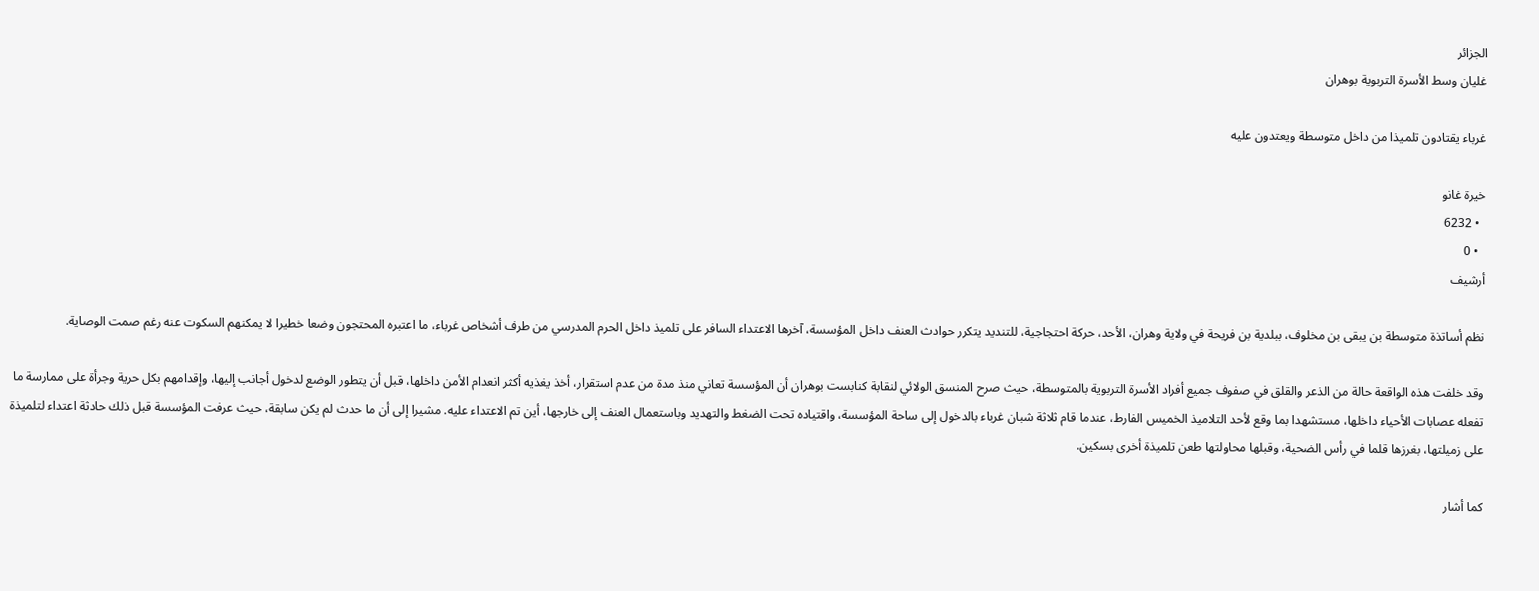الجزائر
غليان وسط الأسرة التربوية بوهران

غرباء يقتادون تلميذا من داخل متوسطة ويعتدون عليه

خيرة غانو
  • 6232
  • 0
أرشيف

نظم أساتذة متوسطة بن يبقى بن مخلوف، ببلدية بن فريحة في ولاية وهران، الأحد، حركة احتجاجية، للتنديد يتكرر حوادث العنف داخل المؤسسة، آخرها الاعتداء السافر على تلميذ داخل الحرم المدرسي من طرف أشخاص غرباء، ما اعتبره المحتجون وضعا خطيرا لا يمكنهم السكوت عنه رغم صمت الوصاية.

وقد خلفت هذه الواقعة حالة من الذعر والقلق في صفوف جميع أفراد الأسرة التربوية بالمتوسطة، حيث صرح المنسق الولائي لنقابة كنابست بوهران أن المؤسسة تعاني منذ مدة من عدم استقرار، أخذ يغذيه أكثر انعدام الأمن داخلها، قبل أن يتطور الوضع لدخول أجانب إليها، وإقدامهم بكل حرية وجرأة على ممارسة ما تفعله عصابات الأحياء داخلها، مستشهدا بما وقع لأحد التلاميذ الخميس الفارط، عندما قام ثلاثة شبان غرباء بالدخول إلى ساحة المؤسسة، واقتياده تحت الضغط والتهديد وباستعمال العنف إلى خارجها، أين تم الاعتداء عليه. مشيرا إلى أن ما حدث لم يكن سابقة، حيث عرفت المؤسسة قبل ذلك حادثة اعتداء لتلميذة على زميلتها، بغرزها قلما في رأس الضحية، وقبلها محاولتها طعن تلميذة أخرى بسكين.

كما أشار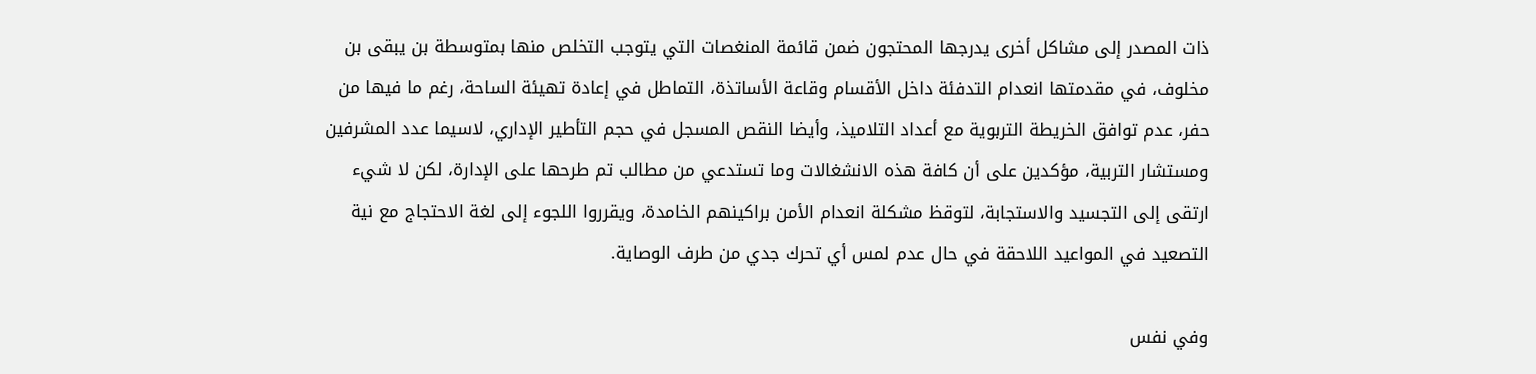ذات المصدر إلى مشاكل أخرى يدرجها المحتجون ضمن قائمة المنغصات التي يتوجب التخلص منها بمتوسطة بن يبقى بن مخلوف، في مقدمتها انعدام التدفئة داخل الأقسام وقاعة الأساتذة، التماطل في إعادة تهيئة الساحة، رغم ما فيها من حفر، عدم توافق الخريطة التربوية مع أعداد التلاميذ، وأيضا النقص المسجل في حجم التأطير الإداري، لاسيما عدد المشرفين ومستشار التربية، مؤكدين على أن كافة هذه الانشغالات وما تستدعي من مطالب تم طرحها على الإدارة، لكن لا شيء ارتقى إلى التجسيد والاستجابة، لتوقظ مشكلة انعدام الأمن براكينهم الخامدة، ويقرروا اللجوء إلى لغة الاحتجاج مع نية التصعيد في المواعيد اللاحقة في حال عدم لمس أي تحرك جدي من طرف الوصاية.

وفي نفس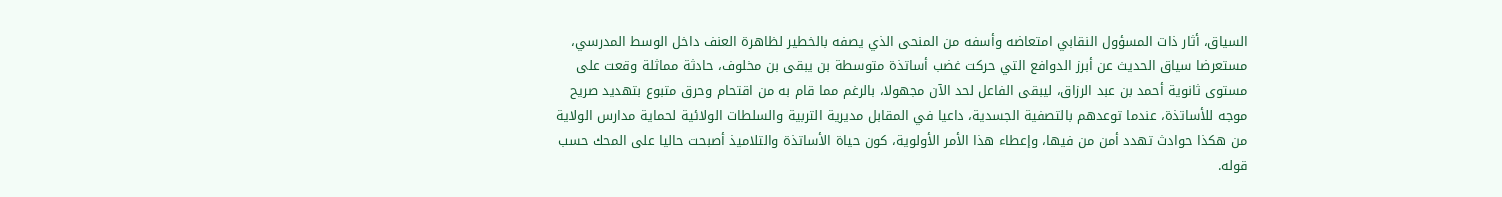السياق، أثار ذات المسؤول النقابي امتعاضه وأسفه من المنحى الذي يصفه بالخطير لظاهرة العنف داخل الوسط المدرسي، مستعرضا سياق الحديث عن أبرز الدوافع التي حركت غضب أساتذة متوسطة بن يبقى بن مخلوف، حادثة مماثلة وقعت على مستوى ثانوية أحمد بن عبد الرزاق، ليبقى الفاعل لحد الآن مجهولا، بالرغم مما قام به من اقتحام وحرق متبوع بتهديد صريح موجه للأساتذة، عندما توعدهم بالتصفية الجسدية، داعيا في المقابل مديرية التربية والسلطات الولائية لحماية مدارس الولاية من هكذا حوادث تهدد أمن من فيها، وإعطاء هذا الأمر الأولوية، كون حياة الأساتذة والتلاميذ أصبحت حاليا على المحك حسب قوله.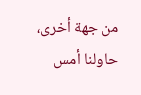من جهة أخرى، حاولنا أمس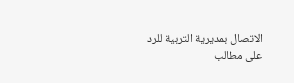الاتصال بمديرية التربية للرد على مطالب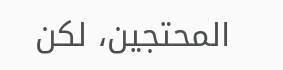المحتجين، لكن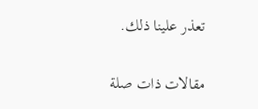تعذر علينا ذلك.

مقالات ذات صلة